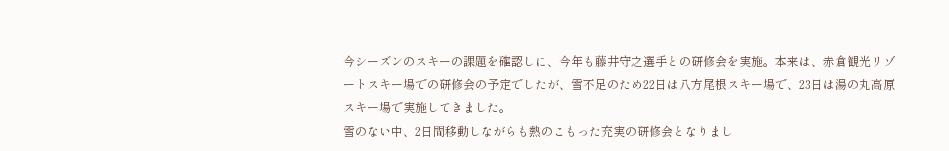今シーズンのスキーの課題を確認しに、今年も藤井守之選手との研修会を実施。本来は、赤倉観光リゾートスキー場での研修会の予定でしたが、雪不足のため22日は八方尾根スキー場で、23日は湯の丸高原スキー場で実施してきました。
雪のない中、2日間移動しながらも熱のこもった充実の研修会となりまし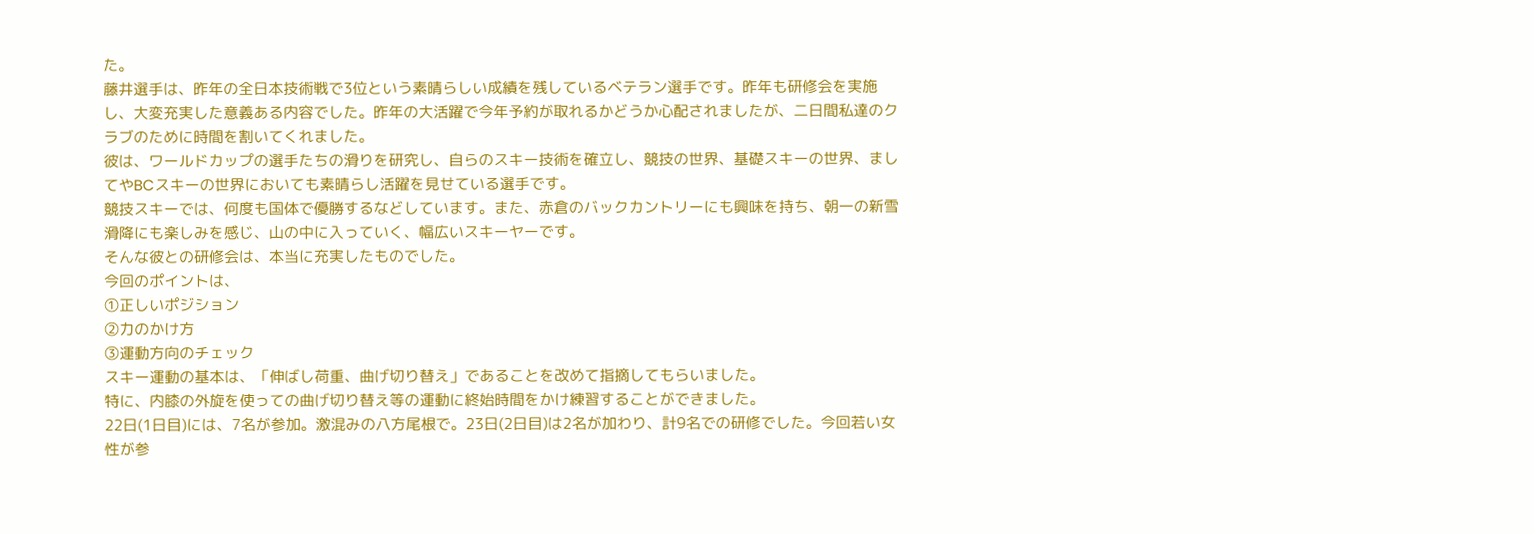た。
藤井選手は、昨年の全日本技術戦で3位という素晴らしい成績を残しているベテラン選手です。昨年も研修会を実施し、大変充実した意義ある内容でした。昨年の大活躍で今年予約が取れるかどうか心配されましたが、二日間私達のクラブのために時間を割いてくれました。
彼は、ワールドカップの選手たちの滑りを研究し、自らのスキー技術を確立し、競技の世界、基礎スキーの世界、ましてやBCスキーの世界においても素晴らし活躍を見せている選手です。
競技スキーでは、何度も国体で優勝するなどしています。また、赤倉のバックカントリーにも興味を持ち、朝一の新雪滑降にも楽しみを感じ、山の中に入っていく、幅広いスキーヤーです。
そんな彼との研修会は、本当に充実したものでした。
今回のポイントは、
➀正しいポジション
➁力のかけ方
➂運動方向のチェック
スキー運動の基本は、「伸ばし荷重、曲げ切り替え」であることを改めて指摘してもらいました。
特に、内膝の外旋を使っての曲げ切り替え等の運動に終始時間をかけ練習することができました。
22日(1日目)には、7名が参加。激混みの八方尾根で。23日(2日目)は2名が加わり、計9名での研修でした。今回若い女性が参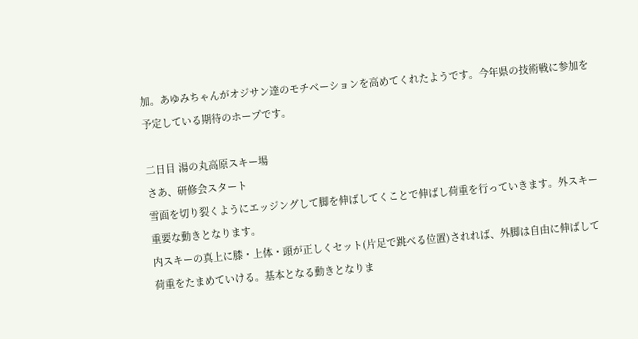加。あゆみちゃんがオジサン達のモチベーションを高めてくれたようです。今年県の技術戦に参加を予定している期待のホープです。

二日目 湯の丸高原スキー場
さあ、研修会スタート
雪面を切り裂くようにエッジングして脚を伸ばしてくことで伸ばし荷重を行っていきます。外スキー重要な動きとなります。
内スキーの真上に膝・上体・頭が正しくセット(片足で跳べる位置)されれば、外脚は自由に伸ばして荷重をたまめていける。基本となる動きとなりま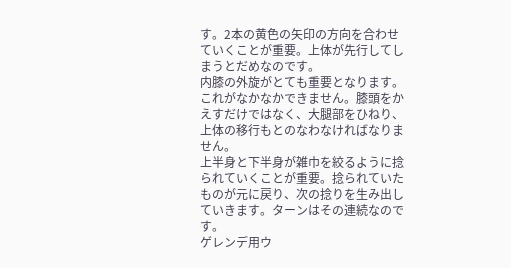す。2本の黄色の矢印の方向を合わせていくことが重要。上体が先行してしまうとだめなのです。
内膝の外旋がとても重要となります。これがなかなかできません。膝頭をかえすだけではなく、大腿部をひねり、上体の移行もとのなわなければなりません。
上半身と下半身が雑巾を絞るように捻られていくことが重要。捻られていたものが元に戻り、次の捻りを生み出していきます。ターンはその連続なのです。
ゲレンデ用ウ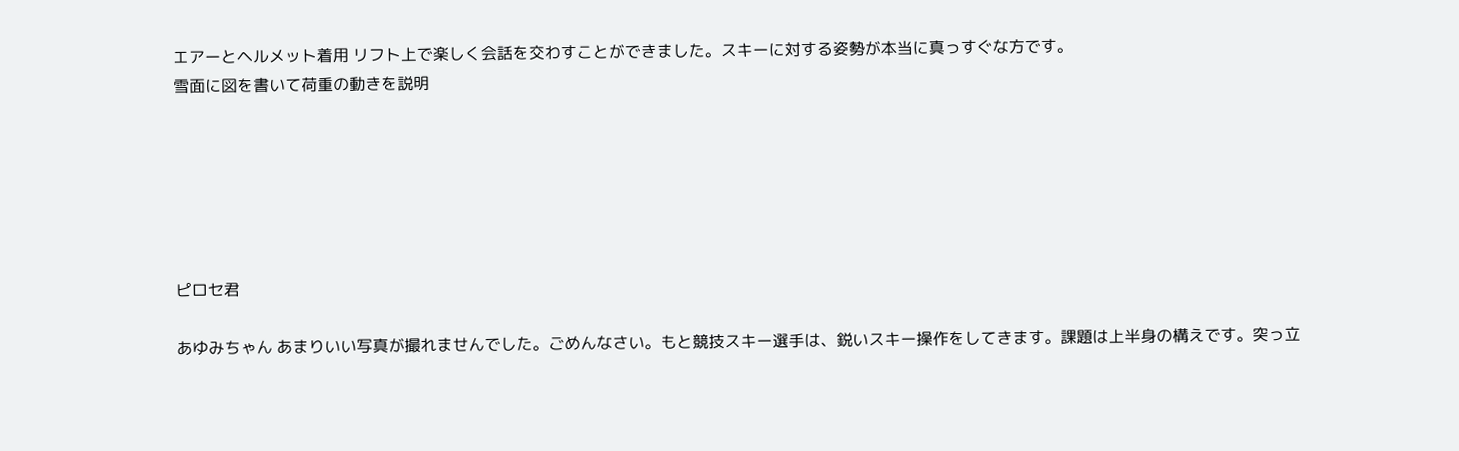エアーとヘルメット着用 リフト上で楽しく会話を交わすことができました。スキーに対する姿勢が本当に真っすぐな方です。
雪面に図を書いて荷重の動きを説明






ピロセ君

あゆみちゃん あまりいい写真が撮れませんでした。ごめんなさい。もと競技スキー選手は、鋭いスキー操作をしてきます。課題は上半身の構えです。突っ立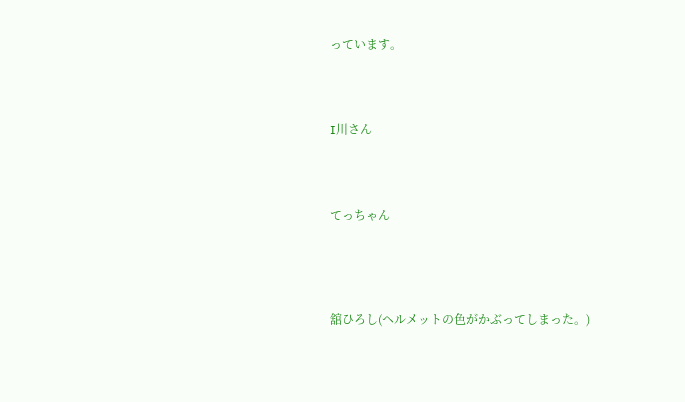っています。




I川さん




てっちゃん





舘ひろし(ヘルメットの色がかぶってしまった。)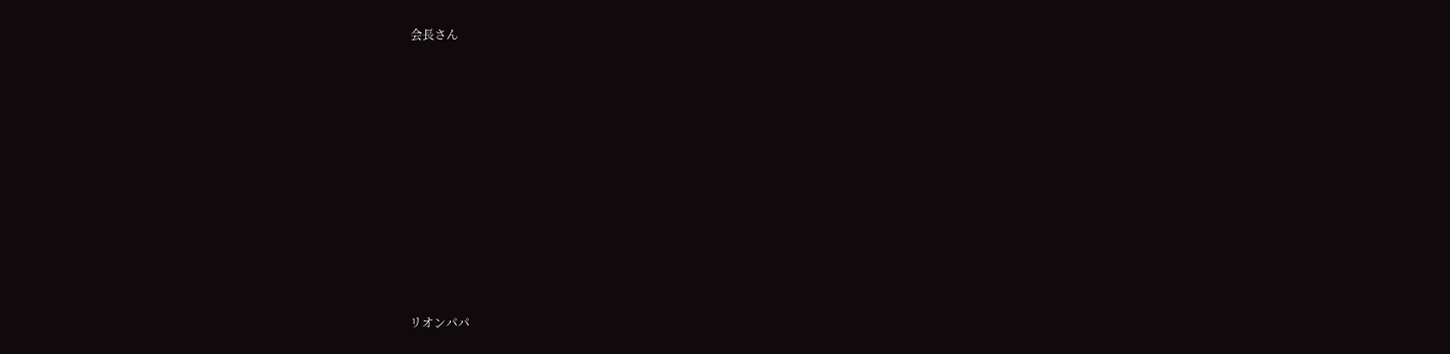会長さん












リオンパパ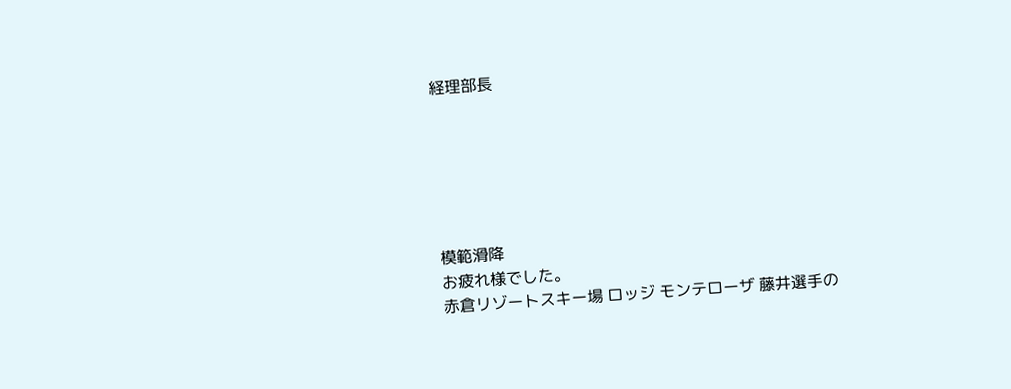経理部長






模範滑降
お疲れ様でした。
赤倉リゾートスキー場 ロッジ モンテローザ 藤井選手の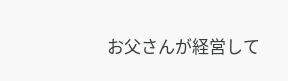お父さんが経営して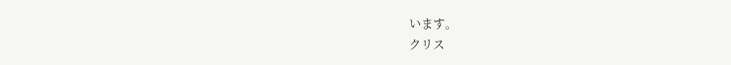います。
クリス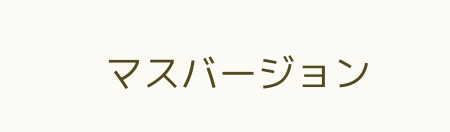マスバージョン